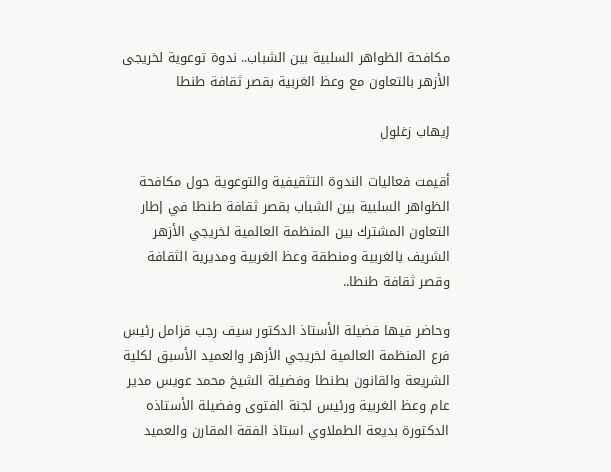مكافحة الظواهر السلبية بين الشباب.. ندوة توعوية لخريجى الأزهر بالتعاون مع وعظ الغربية بقصر ثقافة طنطا

إيهاب زغلول

أقيمت فعاليات الندوة التثقيفية والتوعوية حول مكافحة الظواهر السلبية بين الشباب بقصر ثقافة طنطا في إطار التعاون المشترك بين المنظمة العالمية لخريجي الأزهر الشريف بالغربية ومنطقة وعظ الغربية ومديرية الثقافة وقصر ثقافة طنطا..

وحاضر فيها فضيلة الأستاذ الدكتور سيف رجب قزامل رئيس فرع المنظمة العالمية لخريجي الأزهر والعميد الأسبق لكلية الشريعة والقانون بطنطا وفضيلة الشيخ محمد عويس مدير عام وعظ الغربية ورئيس لجنة الفتوى وفضيلة الأستاذه الدكتورة بديعة الطملاوي استاذ الفقة المقارن والعميد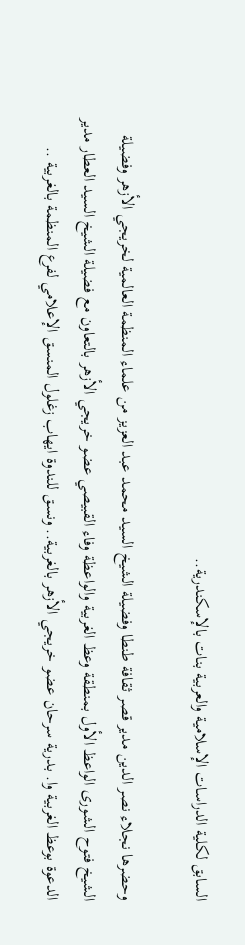السابق لكلية الدراسات الإسلامية والعربية بنات بالإسكندرية..

وحضرها نجلاء نصر الدين مدير قصر ثقافة طنطا وفضيلة الشيخ السيد محمد عبد العزيز من علماء المنظمة العالمية لخريجي الأزهر وفضيلة الشيخ فتوح الشورى الواعظ الأول بمنطقة وعظ الغربية والواعظة وفاء القبيصي عضو خريجي الأزهر بالتعاون مع فضيلة الشيخ السيد العطار مدير الدعوة بوعظ الغربية وا. بدرية سرحان عضو خريجي الأزهر بالغربية.. ونسق للندوة ايهاب زغلول المنسق الإعلامي لفرع المنظمة بالغربية ..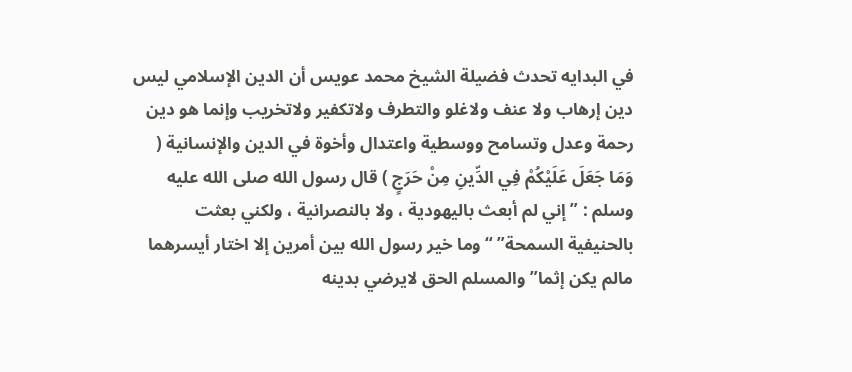في البدايه تحدث فضيلة الشيخ محمد عويس أن الدين الإسلامي ليس دين إرهاب ولا عنف ولاغلو والتطرف ولاتكفير ولاتخريب وإنما هو دين رحمة وعدل وتسامح ووسطية واعتدال وأخوة في الدين والإنسانية ( وَمَا جَعَلَ عَلَيْكُمْ فِي الدِّينِ مِنْ حَرَجٍ ) قال رسول الله صلى الله عليه وسلم : ” إني لم أبعث باليهودية ، ولا بالنصرانية ، ولكني بعثت بالحنيفية السمحة” “وما خير رسول الله بين أمرين إلا اختار أيسرهما مالم يكن إثما” والمسلم الحق لايرضي بدينه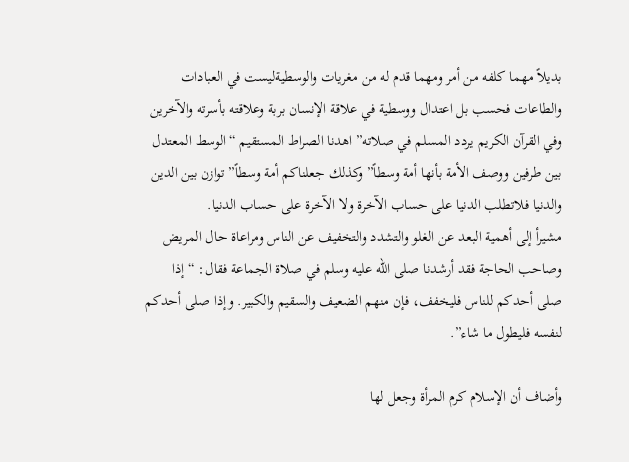بديلاً مهما كلفه من أمر ومهما قدم له من مغريات والوسطيةليست في العبادات والطاعات فحسب بل اعتدال ووسطية في علاقة الإنسان بربة وعلاقته بأسرته والآخرين وفي القرآن الكريم يردد المسلم في صلاته” اهدنا الصراط المستقيم “الوسط المعتدل بين طرفين ووصف الأمة بأنها أمة وسطاً”وكذلك جعلناكم أمة وسطاً” توازن بين الدين والدنيا فلاتطلب الدنيا على حساب الآخرة ولا الآخرة على حساب الدنيا.
مشيرأ إلى أهمية البعد عن الغلو والتشدد والتخفيف عن الناس ومراعاة حال المريض وصاحب الحاجة فقد أرشدنا صلى الله عليه وسلم في صلاة الجماعة فقال: “إذا صلى أحدكم للناس فليخفف، فإن منهم الضعيف والسقيم والكبير. وإذا صلى أحدكم لنفسه فليطول ما شاء”.

وأضاف أن الإسلام كرم المرأة وجعل لها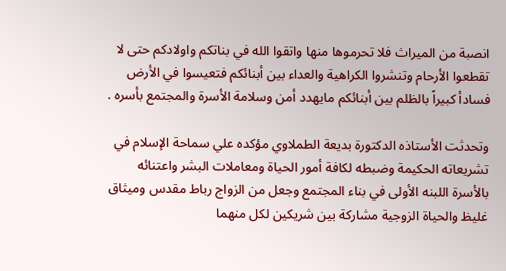انصبة من الميراث فلا تحرموها منها واتقوا الله في بناتكم واولادكم حتى لا تقطعوا الأرحام وتنشروا الكراهية والعداء بين أبنائكم فتعيسوا في الأرض فسادأ كبيراً بالظلم بين أبنائكم مايهدد أمن وسلامة الأسرة والمجتمع بأسره .

وتحدثت الأستاذه الدكتورة بديعة الطملاوي مؤكده علي سماحة الإسلام في تشريعاته الحكيمة وضبطه لكافة أمور الحياة ومعاملات البشر واعتنائه بالأسرة اللبنه الأولى في بناء المجتمع وجعل من الزواج رباط مقدس وميثاق غليظ والحياة الزوجية مشاركة بين شريكين لكل منهما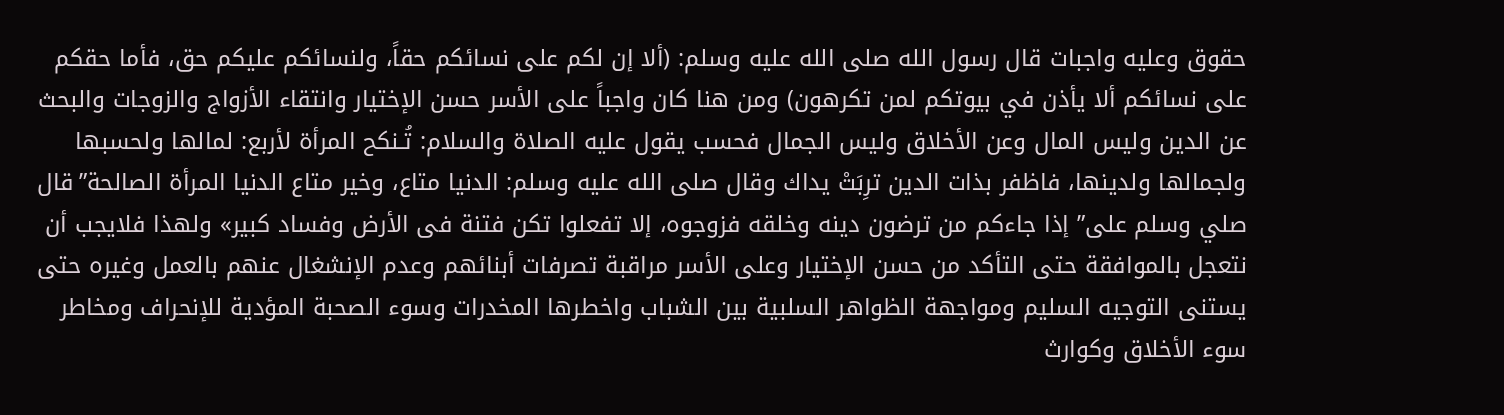حقوق وعليه واجبات قال رسول الله صلى الله عليه وسلم: (ألا إن لكم على نسائكم حقاً، ولنسائكم عليكم حق، فأما حقكم على نسائكم ألا يأذن في بيوتكم لمن تكرهون) ومن هنا كان واجباً على الأسر حسن الإختيار وانتقاء الأزواج والزوجات والبحث عن الدين وليس المال وعن الأخلاق وليس الجمال فحسب يقول عليه الصلاة والسلام: تُـنكح المرأة لأربع: لمالها ولحسبها ولجمالها ولدينها، فاظفر بذات الدين ترِبَتْ يداك وقال صلى الله عليه وسلم: الدنيا متاع، وخير متاع الدنيا المرأة الصالحة”قال صلي وسلم على” إذا جاءكم من ترضون دينه وخلقه فزوجوه، إلا تفعلوا تكن فتنة فى الأرض وفساد كبير» ولهذا فلايجب أن نتعجل بالموافقة حتى التأكد من حسن الإختيار وعلى الأسر مراقبة تصرفات أبنائهم وعدم الإنشغال عنهم بالعمل وغيره حتى يستنى التوجيه السليم ومواجهة الظواهر السلبية بين الشباب واخطرها المخدرات وسوء الصحبة المؤدية للإنحراف ومخاطر سوء الأخلاق وكوارث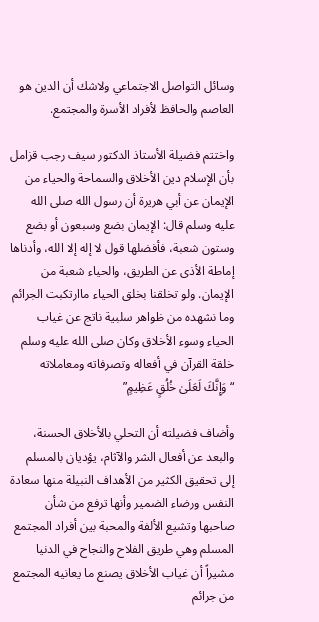وسائل التواصل الاجتماعي ولاشك أن الدين هو العاصم والحافظ لأفراد الأسرة والمجتمع.

واختتم فضيلة الأستاذ الدكتور سيف رجب قزامل بأن الإسلام دين الأخلاق والسماحة والحياء من الإيمان عن أبي هريرة أن رسول الله صلى الله عليه وسلم قال: الإيمان بضع وسبعون أو بضع وستون شعبة، فأفضلها قول لا إله إلا الله، وأدناها إماطة الأذى عن الطريق، والحياء شعبة من الإيمان. ولو تخلقنا بخلق الحياء ماارتكبت الجرائم وما نشهده من ظواهر سلبية ناتج عن غياب الحياء وسوء الأخلاق وكان صلى الله عليه وسلم خلقة القرآن في أفعاله وتصرفاته ومعاملاته “وَإِنَّكَ لَعَلَىٰ خُلُقٍ عَظِيمٍ”

وأضاف فضيلته أن التحلي بالأخلاق الحسنة، والبعد عن أفعال الشر والآثام، يؤديان بالمسلم إلى تحقيق الكثير من الأهداف النبيلة منها سعادة النفس ورضاء الضمير وأنها ترفع من شأن صاحبها وتشيع الألفة والمحبة بين أفراد المجتمع المسلم وهي طريق الفلاح والنجاح في الدنيا مشيراً أن غياب الأخلاق يصنع ما يعانيه المجتمع من جرائم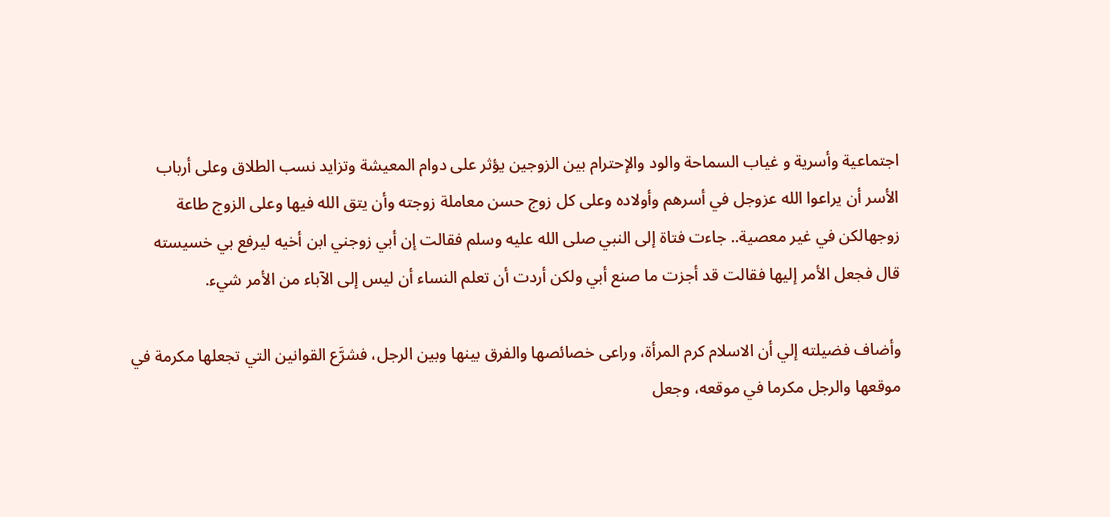اجتماعية وأسرية و غياب السماحة والود والإحترام بين الزوجين يؤثر على دوام المعيشة وتزايد نسب الطلاق وعلى أرباب الأسر أن يراعوا الله عزوجل في أسرهم وأولاده وعلى كل زوج حسن معاملة زوجته وأن يتق الله فيها وعلى الزوج طاعة زوجهالكن في غير معصية.. جاءت فتاة إلى النبي صلى الله عليه وسلم فقالت إن أبي زوجني ابن أخيه ليرفع بي خسيسته قال فجعل الأمر إليها فقالت قد أجزت ما صنع أبي ولكن أردت أن تعلم النساء أن ليس إلى الآباء من الأمر شيء.

وأضاف فضيلته إلي أن الاسلام كرم المرأة، وراعى خصائصها والفرق بينها وبين الرجل، فشرَّع القوانين التي تجعلها مكرمة في موقعها والرجل مكرما في موقعه، وجعل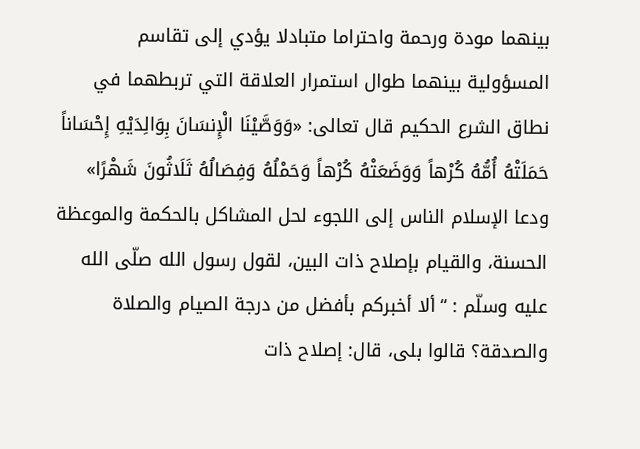بينهما مودة ورحمة واحتراما متبادلا يؤدي إلى تقاسم المسؤولية بينهما طوال استمرار العلاقة التي تربطهما في نطاق الشرع الحكيم قال تعالى: «وَوَصَّيْنَا الْإِنسَانَ بِوَالِدَيْهِ إِحْسَاناً حَمَلَتْهُ أُمُّهُ كُرْهاً وَوَضَعَتْهُ كُرْهاً وَحَمْلُهُ وَفِصَالُهُ ثَلَاثُونَ شَهْرًا» ودعا الإسلام الناس إلى اللجوء لحل المشاكل بالحكمة والموعظة الحسنة، والقيام بإصلاح ذات البين، لقول رسول الله صلّى الله عليه وسلّم : “ألا أخبركم بأفضل من درجة الصيام والصلاة والصدقة؟ قالوا بلى، قال: إصلاح ذات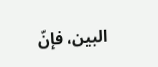البين، فإنّ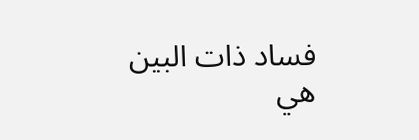فساد ذات البين هي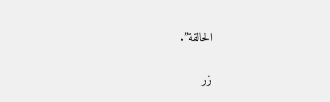الحالقة”.

زر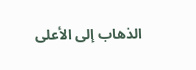الذهاب إلى الأعلى